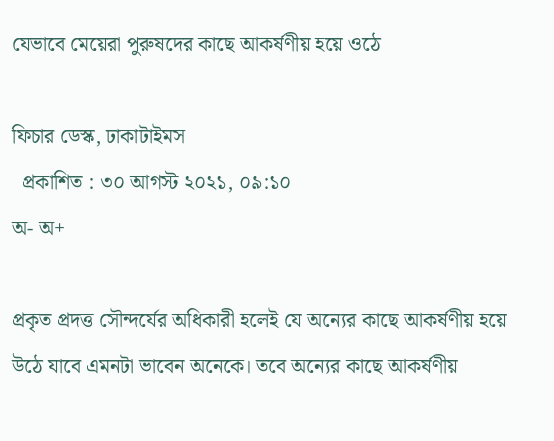যেভাবে মেয়েরা পুরুষদের কাছে আকর্ষণীয় হয়ে ওঠে

ফিচার ডেস্ক, ঢাকাটাইমস
  প্রকাশিত : ৩০ আগস্ট ২০২১, ০৯:১০
অ- অ+

প্রকৃত প্রদত্ত সৌন্দর্যের অধিকারী হলেই যে অন্যের কাছে আকর্ষণীয় হয়ে উঠে যাবে এমনটা ভাবেন অনেকে। তবে অন্যের কাছে আকর্ষণীয়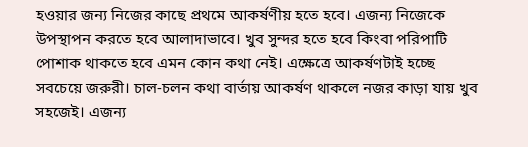হওয়ার জন্য নিজের কাছে প্রথমে আকর্ষণীয় হতে হবে। এজন্য নিজেকে উপস্থাপন করতে হবে আলাদাভাবে। খুব সুন্দর হতে হবে কিংবা পরিপাটি পোশাক থাকতে হবে এমন কোন কথা নেই। এক্ষেত্রে আকর্ষণটাই হচ্ছে সবচেয়ে জরুরী। চাল-চলন কথা বার্তায় আকর্ষণ থাকলে নজর কাড়া যায় খুব সহজেই। এজন্য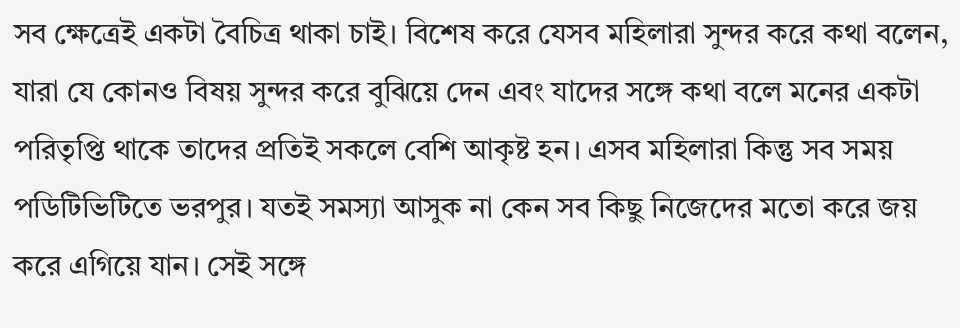সব ক্ষেত্রেই একটা বৈচিত্র থাকা চাই। বিশেষ করে যেসব মহিলারা সুন্দর করে কথা বলেন, যারা যে কোনও বিষয় সুন্দর করে বুঝিয়ে দেন এবং যাদের সঙ্গে কথা বলে মনের একটা পরিতৃপ্তি থাকে তাদের প্রতিই সকলে বেশি আকৃষ্ট হন। এসব মহিলারা কিন্তু সব সময় পডিটিভিটিতে ভরপুর। যতই সমস্যা আসুক না কেন সব কিছু নিজেদের মতো করে জয় করে এগিয়ে যান। সেই সঙ্গে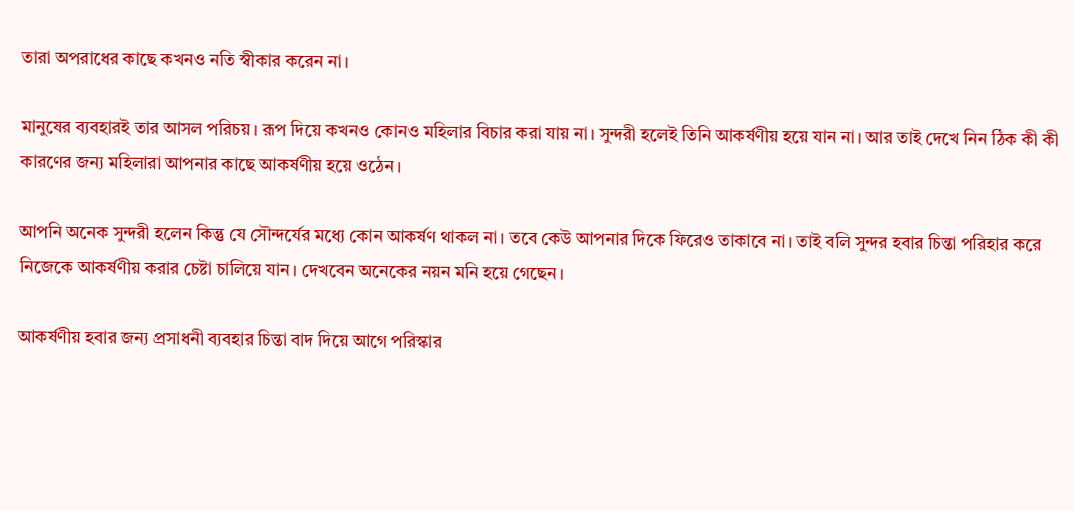তারা অপরাধের কাছে কখনও নতি স্বীকার করেন না।

মানুষের ব্যবহারই তার আসল পরিচয়। রূপ দিয়ে কখনও কোনও মহিলার বিচার করা যায় না। সুন্দরী হলেই তিনি আকর্ষণীয় হয়ে যান না। আর তাই দেখে নিন ঠিক কী কী কারণের জন্য মহিলারা আপনার কাছে আকর্ষণীয় হয়ে ওঠেন।

আপনি অনেক সুন্দরী হলেন কিন্তু যে সৌন্দর্যের মধ্যে কোন আকর্ষণ থাকল না। তবে কেউ আপনার দিকে ফিরেও তাকাবে না। তাই বলি সুন্দর হবার চিন্তা পরিহার করে নিজেকে আকর্ষণীয় করার চেষ্টা চালিয়ে যান। দেখবেন অনেকের নয়ন মনি হয়ে গেছেন।

আকর্ষণীয় হবার জন্য প্রসাধনী ব্যবহার চিন্তা বাদ দিয়ে আগে পরিস্কার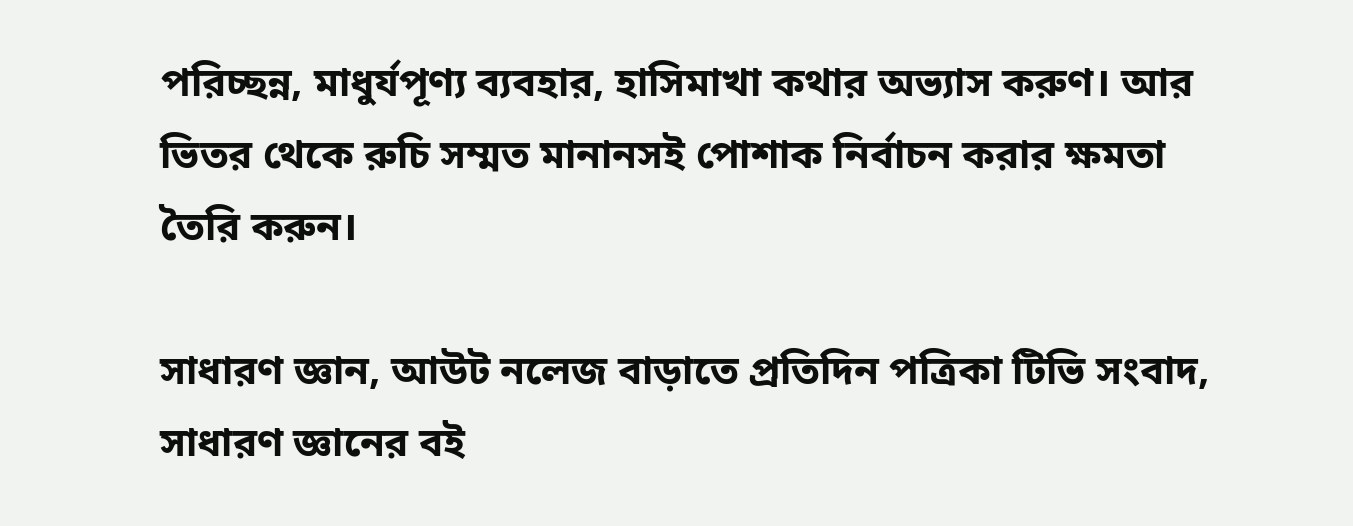পরিচ্ছন্ন, মাধুর্যপূণ্য ব্যবহার, হাসিমাখা কথার অভ্যাস করুণ। আর ভিতর থেকে রুচি সম্মত মানানসই পোশাক নির্বাচন করার ক্ষমতা তৈরি করুন।

সাধারণ জ্ঞান, আউট নলেজ বাড়াতে প্রতিদিন পত্রিকা টিভি সংবাদ, সাধারণ জ্ঞানের বই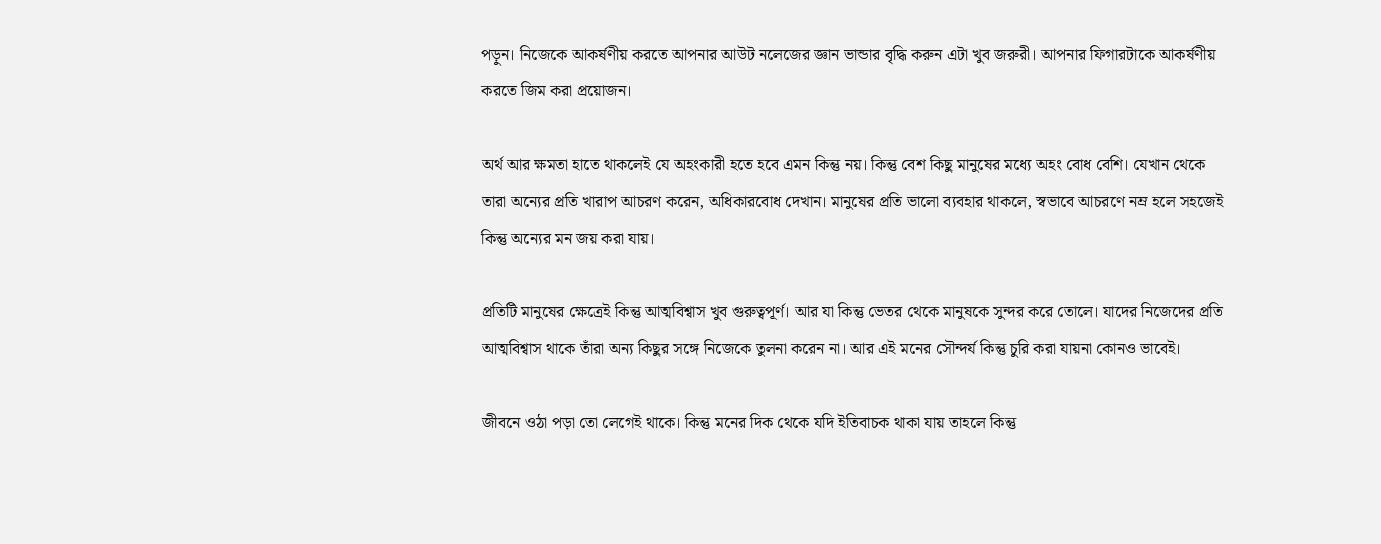পড়ুন। নিজেকে আকর্ষণীয় করতে আপনার আউট নলেজের জ্ঞান ভান্ডার বৃদ্ধি করুন এটা খুব জরুরী। আপনার ফিগারটাকে আকর্ষণীয় করতে জিম করা প্রয়োজন।

অর্থ আর ক্ষমতা হাতে থাকলেই যে অহংকারী হতে হবে এমন কিন্তু নয়। কিন্তু বেশ কিছু মানুষের মধ্যে অহং বোধ বেশি। যেখান থেকে তারা অন্যের প্রতি খারাপ আচরণ করেন, অধিকারবোধ দেখান। মানুষের প্রতি ভালো ব্যবহার থাকলে, স্বভাবে আচরণে নম্র হলে সহজেই কিন্তু অন্যের মন জয় করা যায়।

প্রতিটি মানুষের ক্ষেত্রেই কিন্তু আত্মবিশ্বাস খুব গুরুত্বপূর্ণ। আর যা কিন্তু ভেতর থেকে মানুষকে সুন্দর করে তোলে। যাদের নিজেদের প্রতি আত্মবিশ্বাস থাকে তাঁরা অন্য কিছুর সঙ্গে নিজেকে তুলনা করেন না। আর এই মনের সৌন্দর্য কিন্তু চুরি করা যায়না কোনও ভাবেই।

জীবনে ওঠা পড়া তো লেগেই থাকে। কিন্তু মনের দিক থেকে যদি ইতিবাচক থাকা যায় তাহলে কিন্তু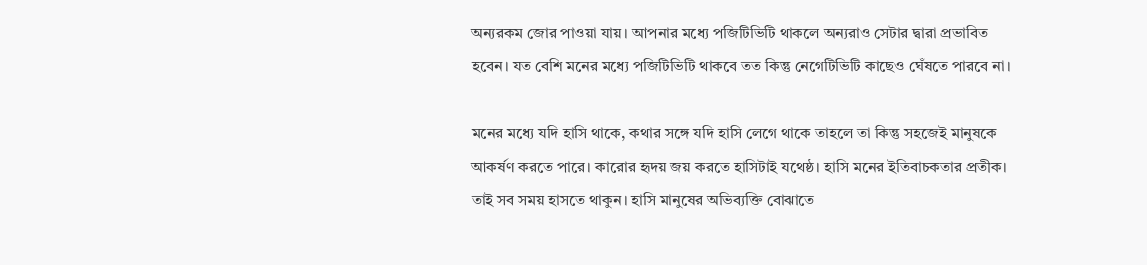অন্যরকম জোর পাওয়া যায়। আপনার মধ্যে পজিটিভিটি থাকলে অন্যরাও সেটার দ্বারা প্রভাবিত হবেন। যত বেশি মনের মধ্যে পজিটিভিটি থাকবে তত কিন্তু নেগেটিভিটি কাছেও ঘেঁষতে পারবে না।

মনের মধ্যে যদি হাসি থাকে, কথার সঙ্গে যদি হাসি লেগে থাকে তাহলে তা কিন্তু সহজেই মানুষকে আকর্ষণ করতে পারে। কারোর হৃদয় জয় করতে হাসিটাই যথেষ্ঠ। হাসি মনের ইতিবাচকতার প্রতীক। তাই সব সময় হাসতে থাকুন। হাসি মানুষের অভিব্যক্তি বোঝাতে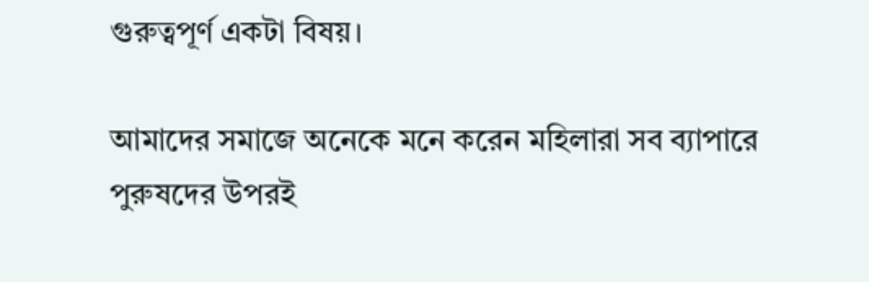গুরুত্বপূর্ণ একটা বিষয়।

আমাদের সমাজে অনেকে মনে করেন মহিলারা সব ব্যাপারে পুরুষদের উপরই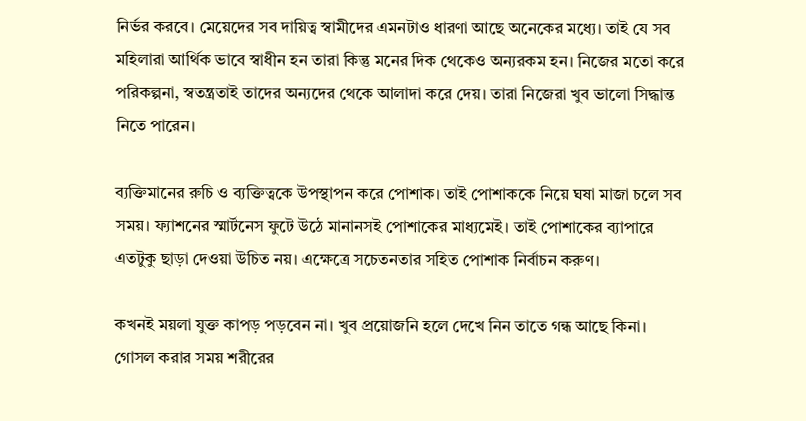নির্ভর করবে। মেয়েদের সব দায়িত্ব স্বামীদের এমনটাও ধারণা আছে অনেকের মধ্যে। তাই যে সব মহিলারা আর্থিক ভাবে স্বাধীন হন তারা কিন্তু মনের দিক থেকেও অন্যরকম হন। নিজের মতো করে পরিকল্পনা, স্বতন্ত্রতাই তাদের অন্যদের থেকে আলাদা করে দেয়। তারা নিজেরা খুব ভালো সিদ্ধান্ত নিতে পারেন।

ব্যক্তিমানের রুচি ও ব্যক্তিত্বকে উপস্থাপন করে পোশাক। তাই পোশাককে নিয়ে ঘষা মাজা চলে সব সময়। ফ্যাশনের স্মার্টনেস ফুটে উঠে মানানসই পোশাকের মাধ্যমেই। তাই পোশাকের ব্যাপারে এতটুকু ছাড়া দেওয়া উচিত নয়। এক্ষেত্রে সচেতনতার সহিত পোশাক নির্বাচন করুণ।

কখনই ময়লা যুক্ত কাপড় পড়বেন না। খুব প্রয়োজনি হলে দেখে নিন তাতে গন্ধ আছে কিনা। গোসল করার সময় শরীরের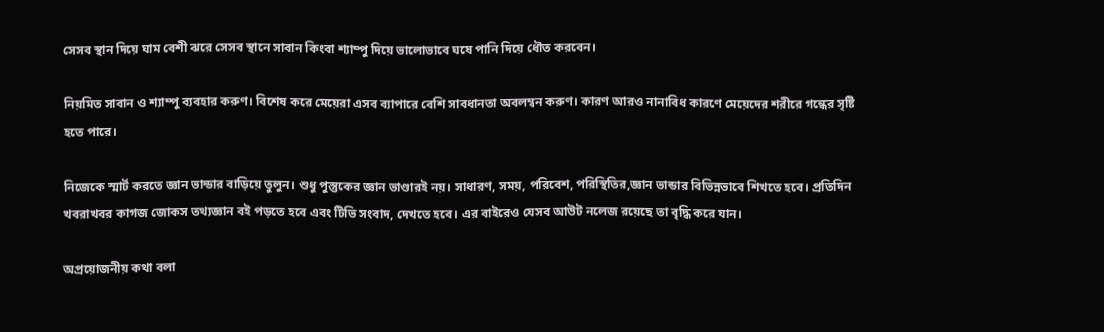সেসব স্থান দিয়ে ঘাম বেশী ঝরে সেসব স্থানে সাবান কিংবা শ্যাম্পু দিয়ে ভালোভাবে ঘষে পানি দিয়ে ধৌত করবেন।

নিয়মিত সাবান ও শ্যাম্পু ব্যবহার করুণ। বিশেষ করে মেয়েরা এসব ব্যাপারে বেশি সাবধানতা অবলম্বন করুণ। কারণ আরও নানাবিধ কারণে মেয়েদের শরীরে গন্ধের সৃষ্টি হতে পারে।

নিজেকে স্মার্ট করতে জ্ঞান ভান্ডার বাড়িয়ে তুলুন। শুধু পুস্তুকের জ্ঞান ভাণ্ডারই নয়। সাধারণ, সময়, পরিবেশ, পরিস্থিতির,জ্ঞান ভান্ডার বিভিন্নভাবে শিখতে হবে। প্রতিদিন খবরাখবর কাগজ জোকস তথ্যজ্ঞান বই পড়তে হবে এবং টিভি সংবাদ, দেখতে হবে। এর বাইরেও যেসব আউট নলেজ রয়েছে তা বৃদ্ধি করে যান।

অপ্রয়োজনীয় কথা বলা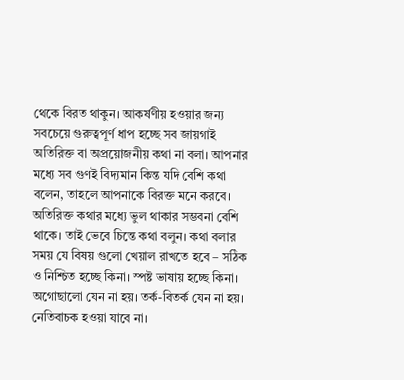থেকে বিরত থাকুন। আকর্ষণীয় হওয়ার জন্য সবচেয়ে গুরুত্বপূর্ণ ধাপ হচ্ছে সব জায়গাই অতিরিক্ত বা অপ্রয়োজনীয় কথা না বলা। আপনার মধ্যে সব গুণই বিদ্যমান কিন্ত যদি বেশি কথা বলেন, তাহলে আপনাকে বিরক্ত মনে করবে। অতিরিক্ত কথার মধ্যে ভুল থাকার সম্ভবনা বেশি থাকে। তাই ভেবে চিন্তে কথা বলুন। কথা বলার সময় যে বিষয় গুলো খেয়াল রাখতে হবে – সঠিক ও নিশ্চিত হচ্ছে কিনা। স্পষ্ট ভাষায় হচ্ছে কিনা। অগোছালো যেন না হয়। তর্ক-বিতর্ক যেন না হয়। নেতিবাচক হওয়া যাবে না।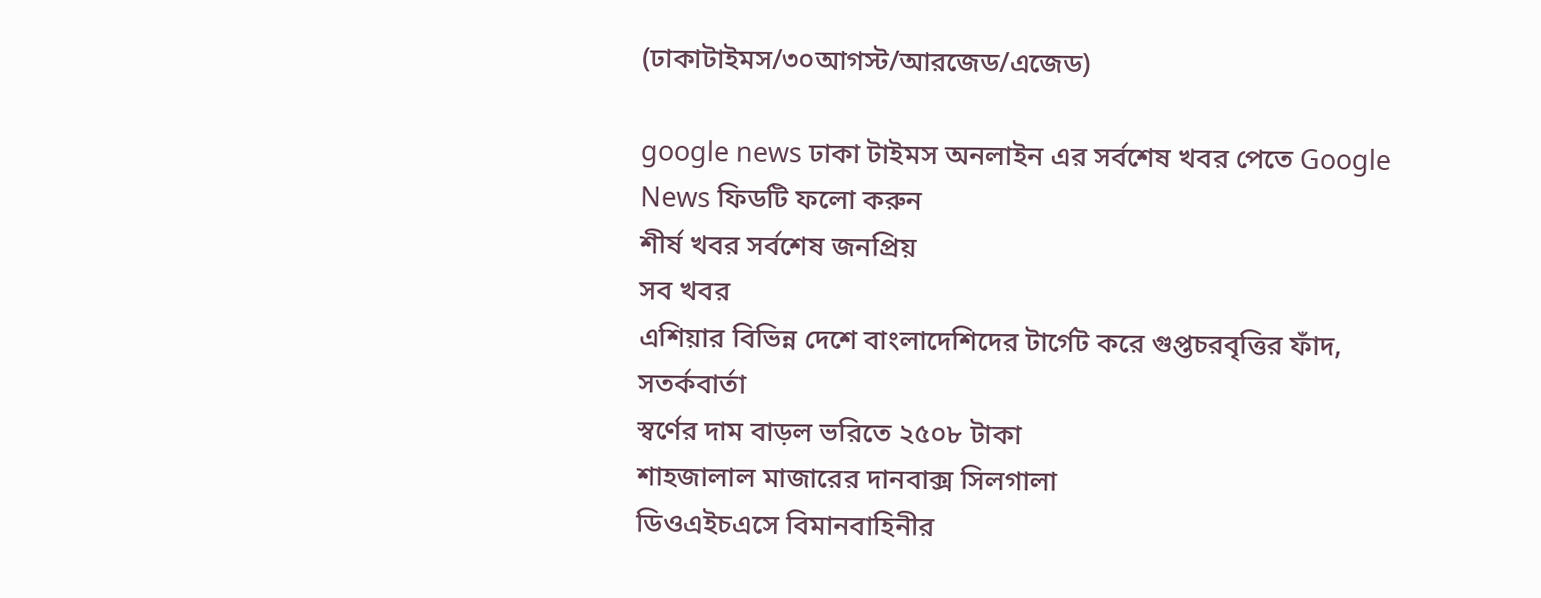(ঢাকাটাইমস/৩০আগস্ট/আরজেড/এজেড)

google news ঢাকা টাইমস অনলাইন এর সর্বশেষ খবর পেতে Google News ফিডটি ফলো করুন
শীর্ষ খবর সর্বশেষ জনপ্রিয়
সব খবর
এশিয়ার বিভিন্ন দেশে বাংলাদেশিদের টার্গেট করে গুপ্তচরবৃত্তির ফাঁদ, সতর্কবার্তা
স্বর্ণের দাম বাড়ল ভরিতে ২৫০৮ টাকা
শাহজালাল মাজারের দানবাক্স সিলগালা
ডিওএইচএসে বিমানবাহিনীর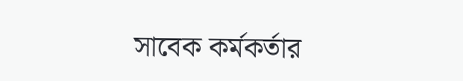সাবেক কর্মকর্তার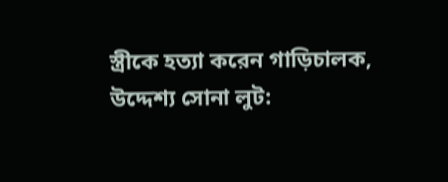স্ত্রীকে হত্যা করেন গাড়িচালক, উদ্দেশ্য সোনা লুট: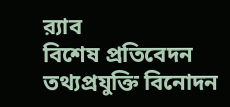র‍্যাব
বিশেষ প্রতিবেদন তথ্যপ্রযুক্তি বিনোদন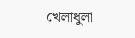খেলাধুলা